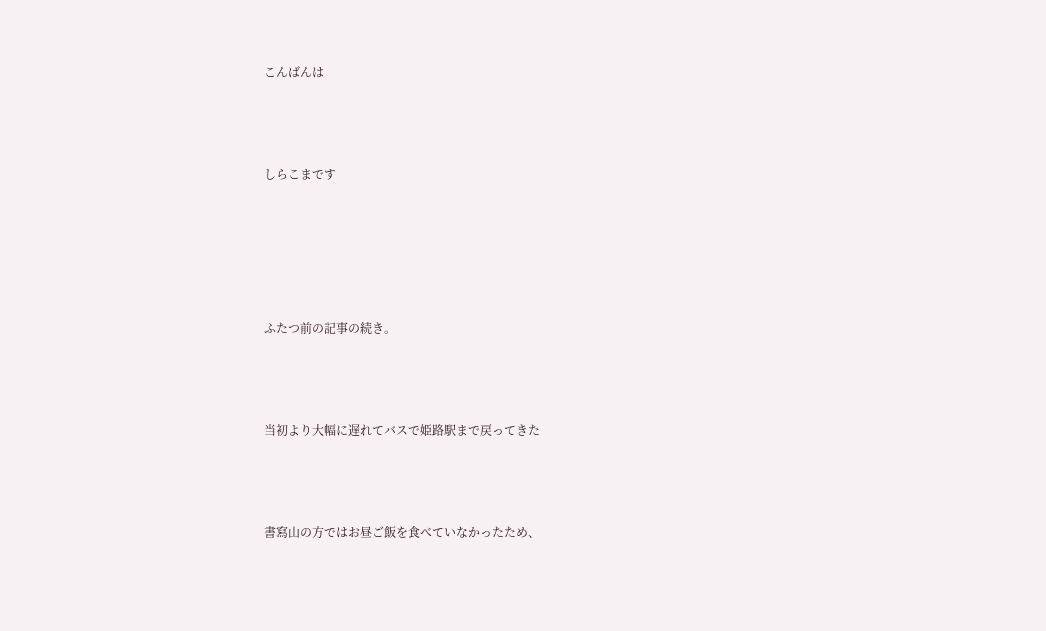こんばんは



しらこまです





ふたつ前の記事の続き。



当初より大幅に遅れてバスで姫路駅まで戻ってきた



書寫山の方ではお昼ご飯を食べていなかったため、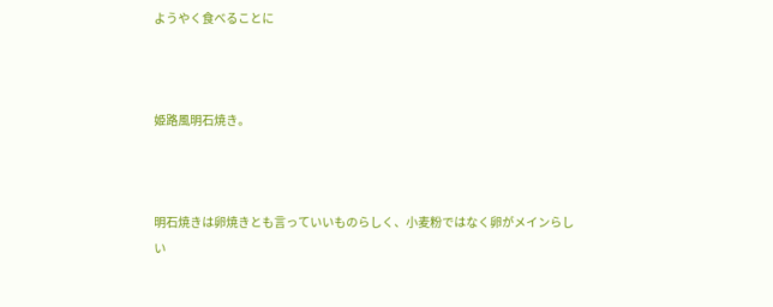ようやく食べることに



姫路風明石焼き。



明石焼きは卵焼きとも言っていいものらしく、小麦粉ではなく卵がメインらしい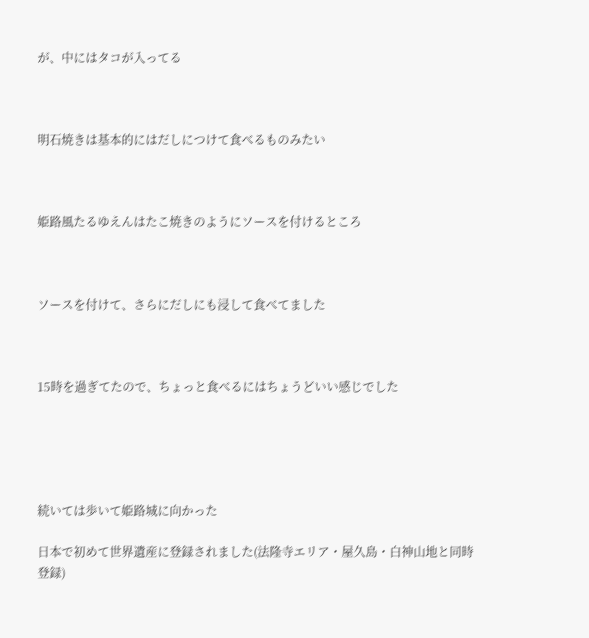が、中にはタコが入ってる



明石焼きは基本的にはだしにつけて食べるものみたい



姫路風たるゆえんはたこ焼きのようにソースを付けるところ



ソースを付けて、さらにだしにも浸して食べてました



15時を過ぎてたので、ちょっと食べるにはちょうどいい感じでした





続いては歩いて姫路城に向かった

日本で初めて世界遺産に登録されました(法隆寺エリア・屋久島・白神山地と同時登録)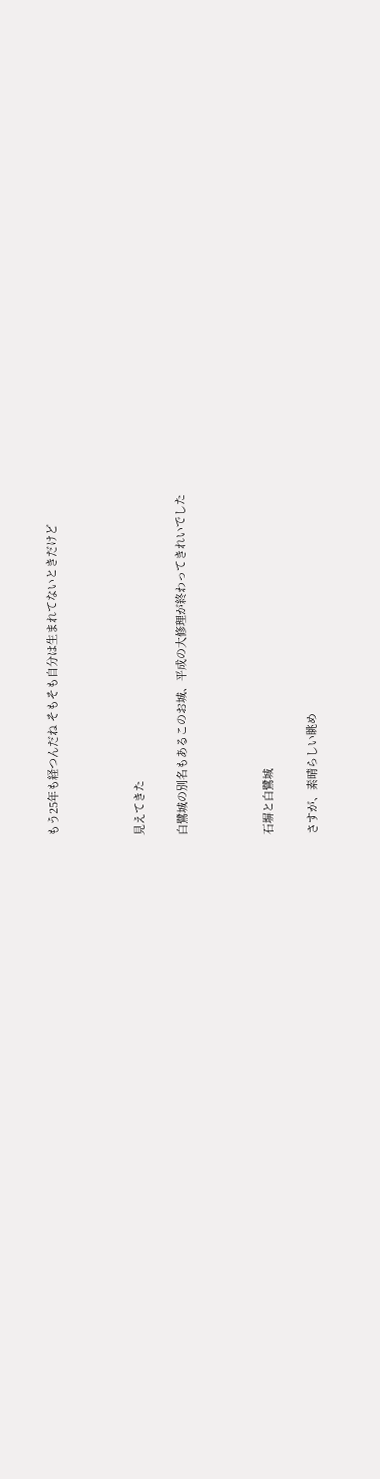もう25年も経つんだね そもそも自分は生まれてないときだけど



見えてきた

白鷺城の別名もあるこのお城、平成の大修理が終わってきれいでした



石塀と白鷺城

さすが、素晴らしい眺め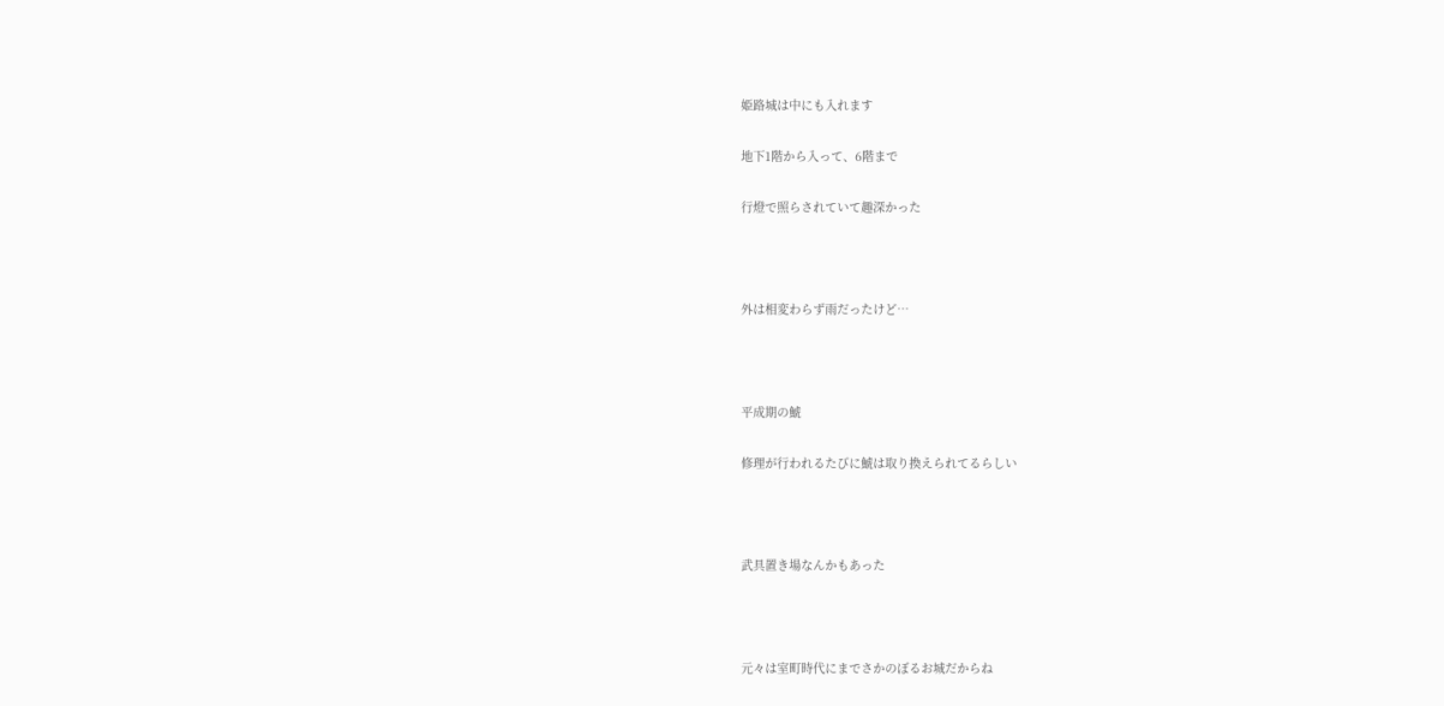姫路城は中にも入れます

地下1階から入って、6階まで

行燈で照らされていて趣深かった



外は相変わらず雨だったけど…



平成期の鯱

修理が行われるたびに鯱は取り換えられてるらしい



武具置き場なんかもあった



元々は室町時代にまでさかのぼるお城だからね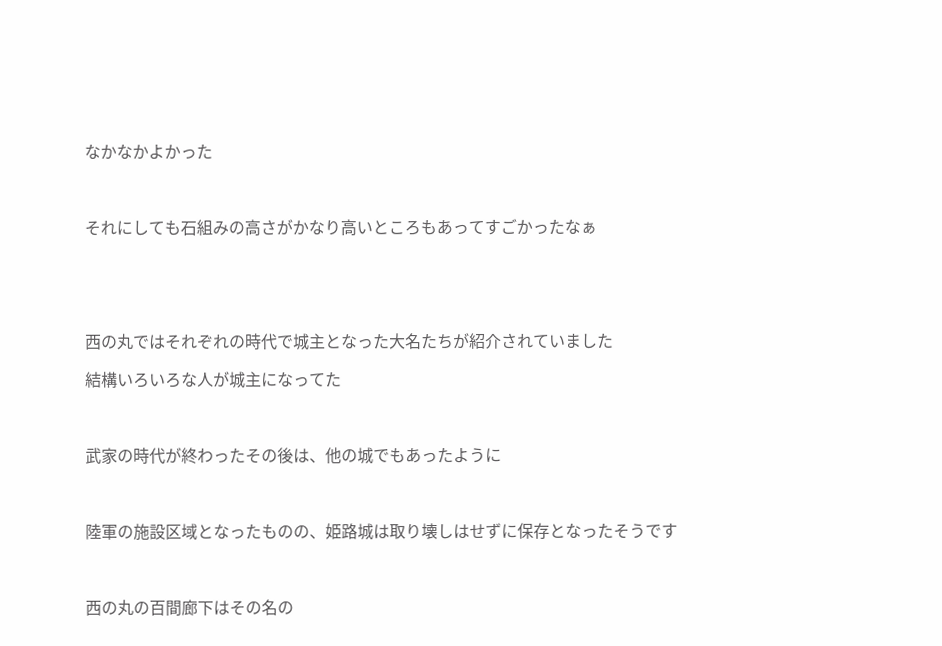なかなかよかった



それにしても石組みの高さがかなり高いところもあってすごかったなぁ





西の丸ではそれぞれの時代で城主となった大名たちが紹介されていました

結構いろいろな人が城主になってた



武家の時代が終わったその後は、他の城でもあったように



陸軍の施設区域となったものの、姫路城は取り壊しはせずに保存となったそうです



西の丸の百間廊下はその名の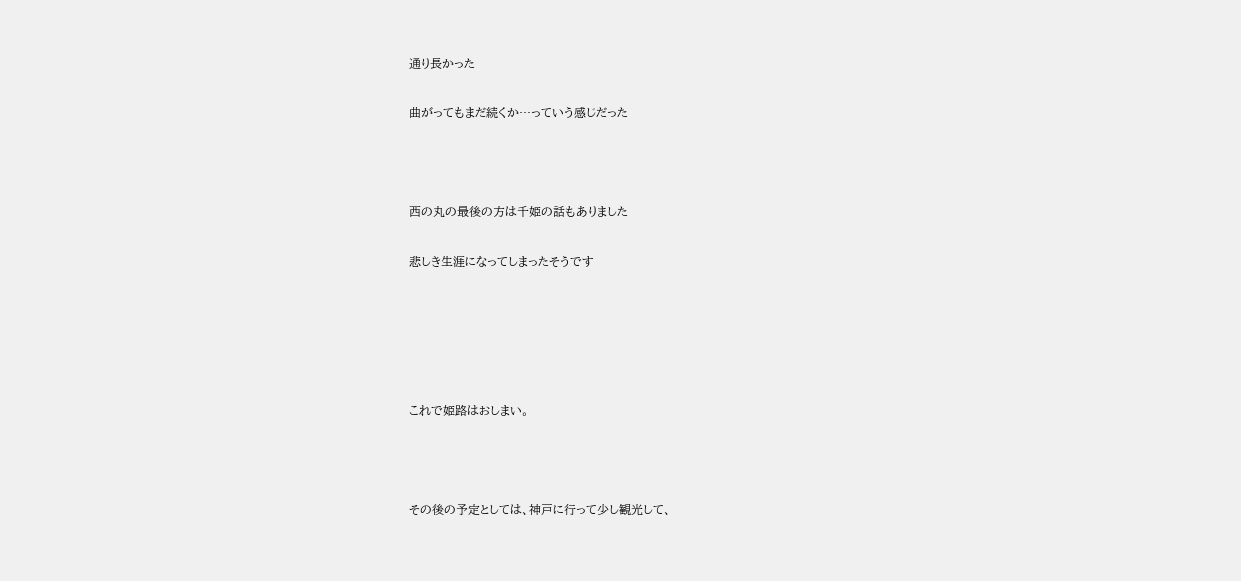通り長かった

曲がってもまだ続くか…っていう感じだった



西の丸の最後の方は千姫の話もありました

悲しき生涯になってしまったそうです





これで姫路はおしまい。



その後の予定としては、神戸に行って少し観光して、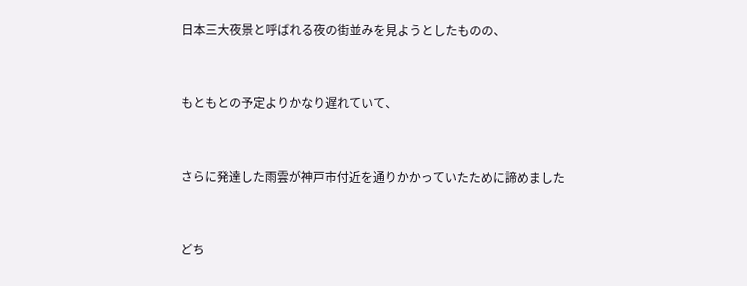日本三大夜景と呼ばれる夜の街並みを見ようとしたものの、



もともとの予定よりかなり遅れていて、



さらに発達した雨雲が神戸市付近を通りかかっていたために諦めました



どち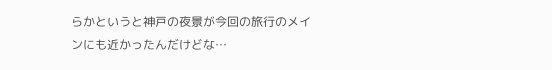らかというと神戸の夜景が今回の旅行のメインにも近かったんだけどな…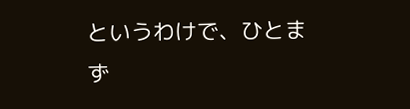というわけで、ひとまず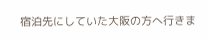宿泊先にしていた大阪の方へ行きま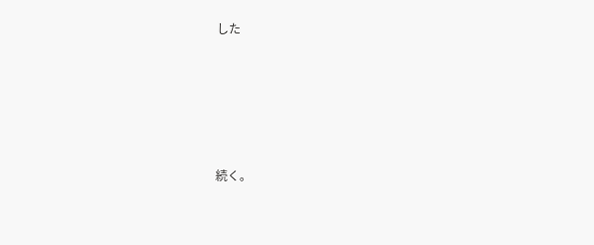した





続く。